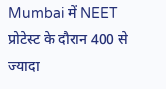Mumbai में NEET प्रोटेस्ट के दौरान 400 से ज्यादा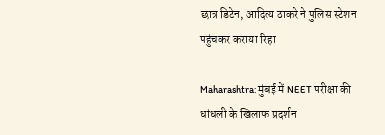छात्र डिटेन, आदित्य ठाकरे ने पुलिस स्टेशन पहुंचकर कराया रिहा

Maharashtra: मुंबई में NEET परीक्षा की धांधली के खिलाफ प्रदर्शन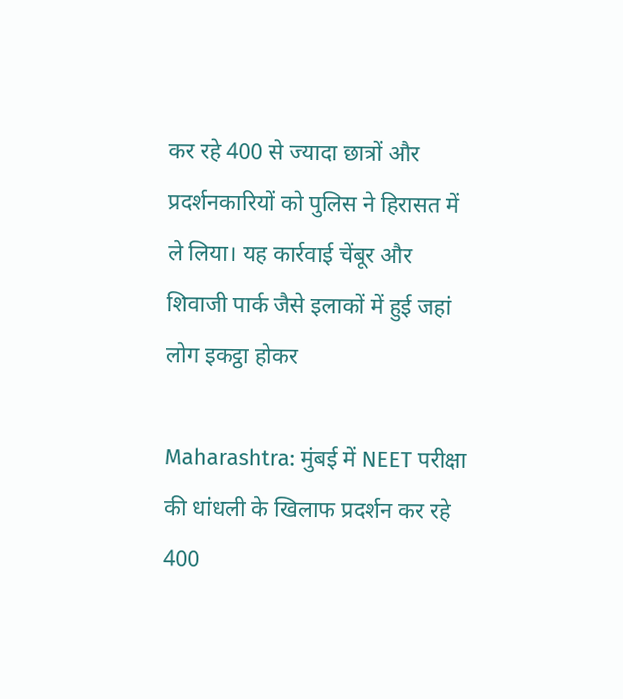कर रहे 400 से ज्यादा छात्रों और प्रदर्शनकारियों को पुलिस ने हिरासत में ले लिया। यह कार्रवाई चेंबूर और शिवाजी पार्क जैसे इलाकों में हुई जहां लोग इकट्ठा होकर

Maharashtra: मुंबई में NEET परीक्षा की धांधली के खिलाफ प्रदर्शन कर रहे 400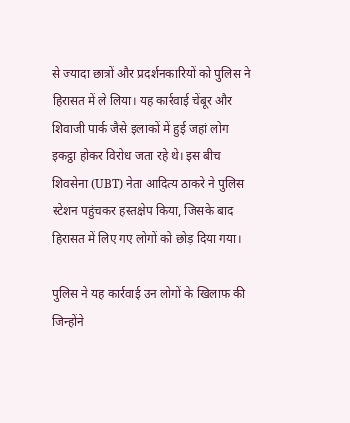से ज्यादा छात्रों और प्रदर्शनकारियों को पुलिस ने हिरासत में ले लिया। यह कार्रवाई चेंबूर और शिवाजी पार्क जैसे इलाकों में हुई जहां लोग इकट्ठा होकर विरोध जता रहे थे। इस बीच शिवसेना (UBT) नेता आदित्य ठाकरे ने पुलिस स्टेशन पहुंचकर हस्तक्षेप किया, जिसके बाद हिरासत में लिए गए लोगों को छोड़ दिया गया।

पुलिस ने यह कार्रवाई उन लोगों के खिलाफ की जिन्होंने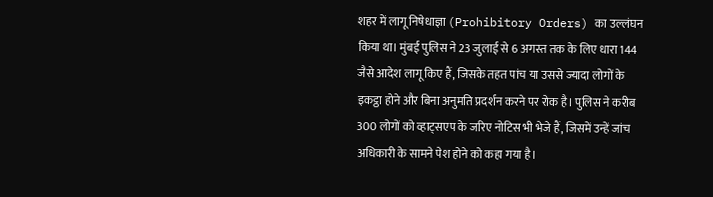शहर में लागू निषेधाज्ञा (Prohibitory Orders) का उल्लंघन किया था। मुंबई पुलिस ने 23 जुलाई से 6 अगस्त तक के लिए धारा 144 जैसे आदेश लागू किए हैं, जिसके तहत पांच या उससे ज्यादा लोगों के इकट्ठा होने और बिना अनुमति प्रदर्शन करने पर रोक है। पुलिस ने करीब 300 लोगों को व्हाट्सएप के जरिए नोटिस भी भेजे हैं, जिसमें उन्हें जांच अधिकारी के सामने पेश होने को कहा गया है।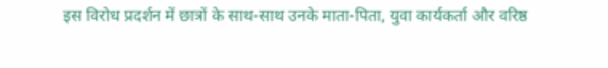इस विरोध प्रदर्शन में छात्रों के साथ-साथ उनके माता-पिता, युवा कार्यकर्ता और वरिष्ठ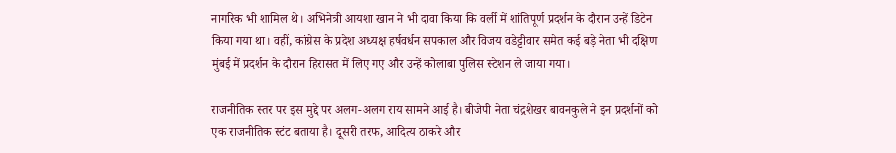नागरिक भी शामिल थे। अभिनेत्री आयशा खान ने भी दावा किया कि वर्ली में शांतिपूर्ण प्रदर्शन के दौरान उन्हें डिटेन किया गया था। वहीं, कांग्रेस के प्रदेश अध्यक्ष हर्षवर्धन सपकाल और विजय वडेट्टीवार समेत कई बड़े नेता भी दक्षिण मुंबई में प्रदर्शन के दौरान हिरासत में लिए गए और उन्हें कोलाबा पुलिस स्टेशन ले जाया गया।

राजनीतिक स्तर पर इस मुद्दे पर अलग-अलग राय सामने आई है। बीजेपी नेता चंद्रशेखर बावनकुले ने इन प्रदर्शनों को एक राजनीतिक स्टंट बताया है। दूसरी तरफ, आदित्य ठाकरे और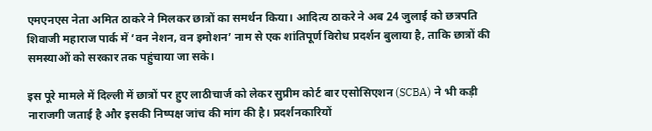एमएनएस नेता अमित ठाकरे ने मिलकर छात्रों का समर्थन किया। आदित्य ठाकरे ने अब 24 जुलाई को छत्रपति शिवाजी महाराज पार्क में ‘वन नेशन, वन इमोशन’ नाम से एक शांतिपूर्ण विरोध प्रदर्शन बुलाया है, ताकि छात्रों की समस्याओं को सरकार तक पहुंचाया जा सके।

इस पूरे मामले में दिल्ली में छात्रों पर हुए लाठीचार्ज को लेकर सुप्रीम कोर्ट बार एसोसिएशन (SCBA) ने भी कड़ी नाराजगी जताई है और इसकी निष्पक्ष जांच की मांग की है। प्रदर्शनकारियों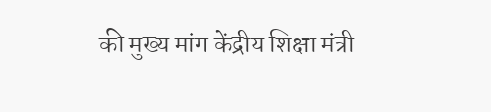की मुख्य मांग केंद्रीय शिक्षा मंत्री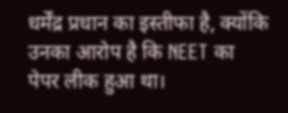धर्मेंद्र प्रधान का इस्तीफा है, क्योंकि उनका आरोप है कि NEET का पेपर लीक हुआ था।